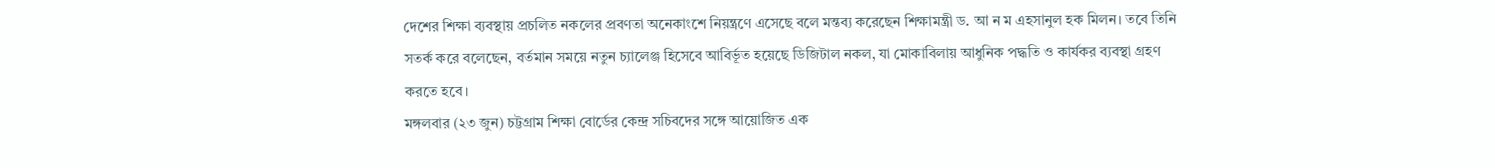দেশের শিক্ষা ব্যবস্থায় প্রচলিত নকলের প্রবণতা অনেকাংশে নিয়ন্ত্রণে এসেছে বলে মন্তব্য করেছেন শিক্ষামন্ত্রী ড. আ ন ম এহসানুল হক মিলন। তবে তিনি সতর্ক করে বলেছেন, বর্তমান সময়ে নতুন চ্যালেঞ্জ হিসেবে আবির্ভূত হয়েছে ডিজিটাল নকল, যা মোকাবিলায় আধুনিক পদ্ধতি ও কার্যকর ব্যবস্থা গ্রহণ করতে হবে।
মঙ্গলবার (২৩ জুন) চট্টগ্রাম শিক্ষা বোর্ডের কেন্দ্র সচিবদের সঙ্গে আয়োজিত এক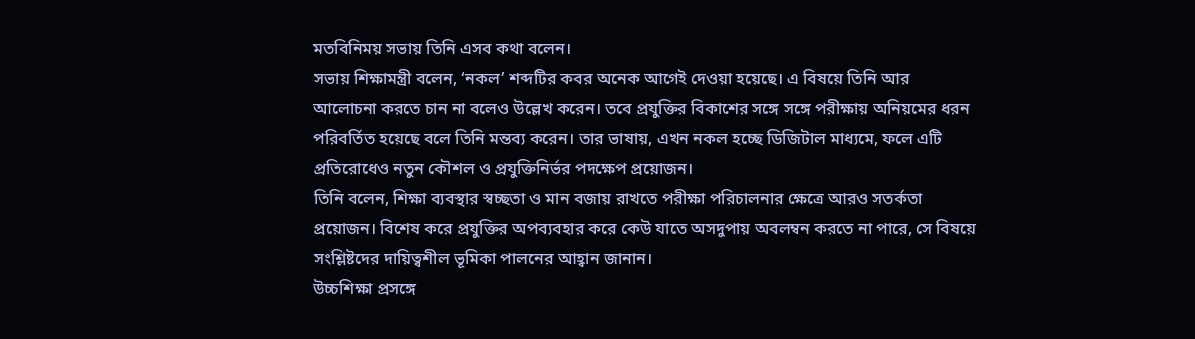মতবিনিময় সভায় তিনি এসব কথা বলেন।
সভায় শিক্ষামন্ত্রী বলেন, ‘নকল’ শব্দটির কবর অনেক আগেই দেওয়া হয়েছে। এ বিষয়ে তিনি আর আলোচনা করতে চান না বলেও উল্লেখ করেন। তবে প্রযুক্তির বিকাশের সঙ্গে সঙ্গে পরীক্ষায় অনিয়মের ধরন পরিবর্তিত হয়েছে বলে তিনি মন্তব্য করেন। তার ভাষায়, এখন নকল হচ্ছে ডিজিটাল মাধ্যমে, ফলে এটি প্রতিরোধেও নতুন কৌশল ও প্রযুক্তিনির্ভর পদক্ষেপ প্রয়োজন।
তিনি বলেন, শিক্ষা ব্যবস্থার স্বচ্ছতা ও মান বজায় রাখতে পরীক্ষা পরিচালনার ক্ষেত্রে আরও সতর্কতা প্রয়োজন। বিশেষ করে প্রযুক্তির অপব্যবহার করে কেউ যাতে অসদুপায় অবলম্বন করতে না পারে, সে বিষয়ে সংশ্লিষ্টদের দায়িত্বশীল ভূমিকা পালনের আহ্বান জানান।
উচ্চশিক্ষা প্রসঙ্গে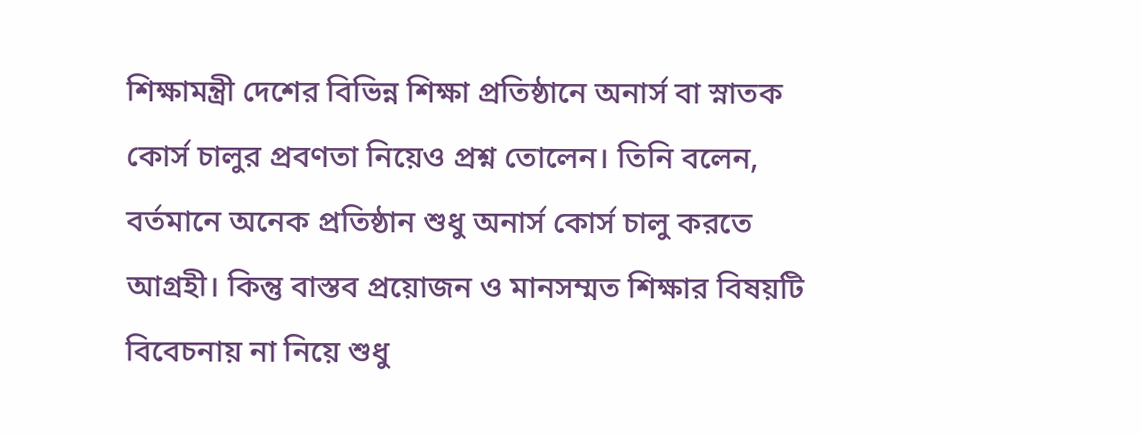শিক্ষামন্ত্রী দেশের বিভিন্ন শিক্ষা প্রতিষ্ঠানে অনার্স বা স্নাতক কোর্স চালুর প্রবণতা নিয়েও প্রশ্ন তোলেন। তিনি বলেন, বর্তমানে অনেক প্রতিষ্ঠান শুধু অনার্স কোর্স চালু করতে আগ্রহী। কিন্তু বাস্তব প্রয়োজন ও মানসম্মত শিক্ষার বিষয়টি বিবেচনায় না নিয়ে শুধু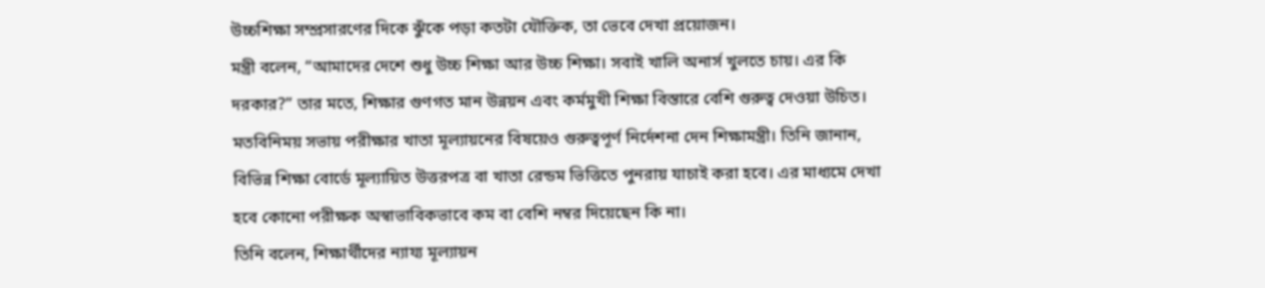উচ্চশিক্ষা সম্প্রসারণের দিকে ঝুঁকে পড়া কতটা যৌক্তিক, তা ভেবে দেখা প্রয়োজন।
মন্ত্রী বলেন, “আমাদের দেশে শুধু উচ্চ শিক্ষা আর উচ্চ শিক্ষা। সবাই খালি অনার্স খুলতে চায়। এর কি দরকার?” তার মতে, শিক্ষার গুণগত মান উন্নয়ন এবং কর্মমুখী শিক্ষা বিস্তারে বেশি গুরুত্ব দেওয়া উচিত।
মতবিনিময় সভায় পরীক্ষার খাতা মূল্যায়নের বিষয়েও গুরুত্বপূর্ণ নির্দেশনা দেন শিক্ষামন্ত্রী। তিনি জানান, বিভিন্ন শিক্ষা বোর্ডে মূল্যায়িত উত্তরপত্র বা খাতা রেন্ডম ভিত্তিতে পুনরায় যাচাই করা হবে। এর মাধ্যমে দেখা হবে কোনো পরীক্ষক অস্বাভাবিকভাবে কম বা বেশি নম্বর দিয়েছেন কি না।
তিনি বলেন, শিক্ষার্থীদের ন্যায্য মূল্যায়ন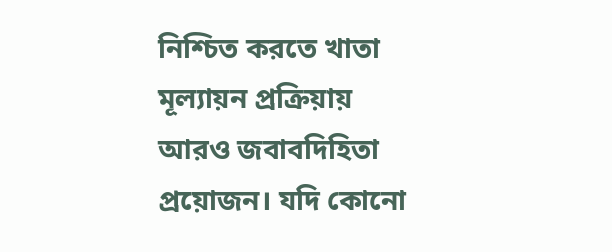নিশ্চিত করতে খাতা মূল্যায়ন প্রক্রিয়ায় আরও জবাবদিহিতা প্রয়োজন। যদি কোনো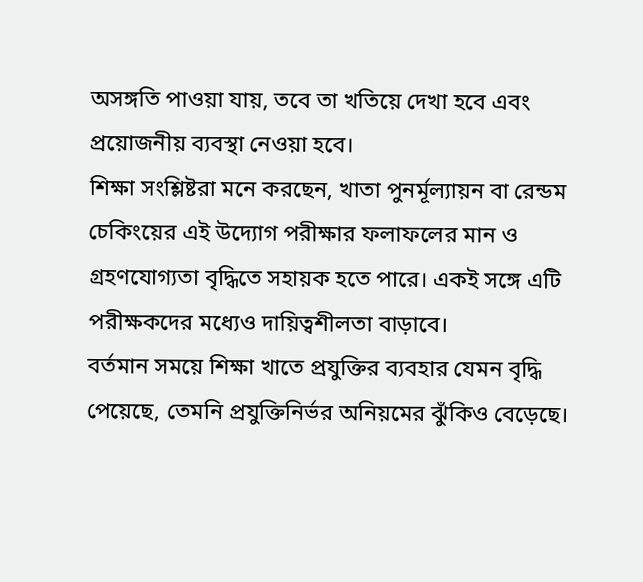অসঙ্গতি পাওয়া যায়, তবে তা খতিয়ে দেখা হবে এবং প্রয়োজনীয় ব্যবস্থা নেওয়া হবে।
শিক্ষা সংশ্লিষ্টরা মনে করছেন, খাতা পুনর্মূল্যায়ন বা রেন্ডম চেকিংয়ের এই উদ্যোগ পরীক্ষার ফলাফলের মান ও গ্রহণযোগ্যতা বৃদ্ধিতে সহায়ক হতে পারে। একই সঙ্গে এটি পরীক্ষকদের মধ্যেও দায়িত্বশীলতা বাড়াবে।
বর্তমান সময়ে শিক্ষা খাতে প্রযুক্তির ব্যবহার যেমন বৃদ্ধি পেয়েছে, তেমনি প্রযুক্তিনির্ভর অনিয়মের ঝুঁকিও বেড়েছে।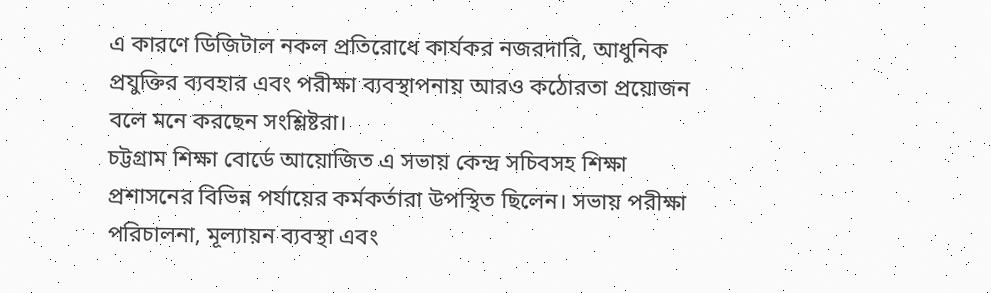এ কারণে ডিজিটাল নকল প্রতিরোধে কার্যকর নজরদারি, আধুনিক প্রযুক্তির ব্যবহার এবং পরীক্ষা ব্যবস্থাপনায় আরও কঠোরতা প্রয়োজন বলে মনে করছেন সংশ্লিষ্টরা।
চট্টগ্রাম শিক্ষা বোর্ডে আয়োজিত এ সভায় কেন্দ্র সচিবসহ শিক্ষা প্রশাসনের বিভিন্ন পর্যায়ের কর্মকর্তারা উপস্থিত ছিলেন। সভায় পরীক্ষা পরিচালনা, মূল্যায়ন ব্যবস্থা এবং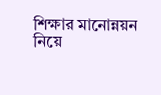শিক্ষার মানোন্নয়ন নিয়ে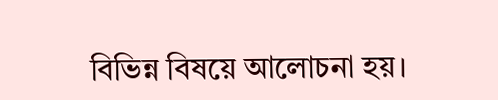বিভিন্ন বিষয়ে আলোচনা হয়।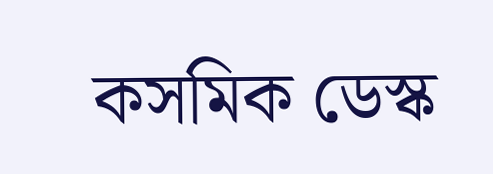কসমিক ডেস্ক